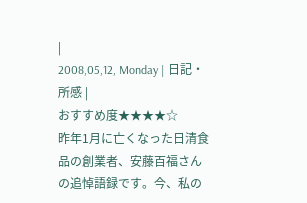|
2008,05,12, Monday | 日記・所感 |
おすすめ度★★★★☆
昨年1月に亡くなった日清食品の創業者、安藤百福さんの追悼語録です。今、私の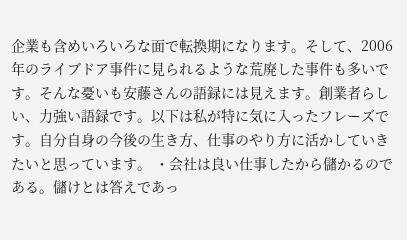企業も含めいろいろな面で転換期になります。そして、2006年のライブドア事件に見られるような荒廃した事件も多いです。そんな憂いも安藤さんの語録には見えます。創業者らしい、力強い語録です。以下は私が特に気に入ったフレーズです。自分自身の今後の生き方、仕事のやり方に活かしていきたいと思っています。 ・会社は良い仕事したから儲かるのである。儲けとは答えであっ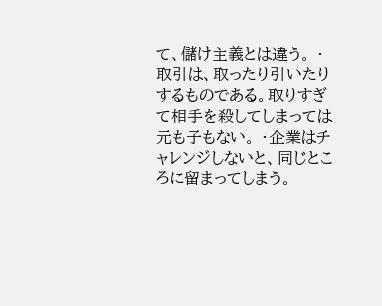て、儲け主義とは違う。 ・取引は、取ったり引いたりするものである。取りすぎて相手を殺してしまっては元も子もない。 ・企業はチャレンジしないと、同じところに留まってしまう。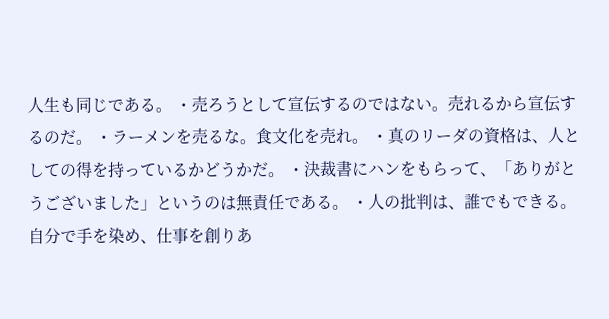人生も同じである。 ・売ろうとして宣伝するのではない。売れるから宣伝するのだ。 ・ラーメンを売るな。食文化を売れ。 ・真のリーダの資格は、人としての得を持っているかどうかだ。 ・決裁書にハンをもらって、「ありがとうございました」というのは無責任である。 ・人の批判は、誰でもできる。自分で手を染め、仕事を創りあ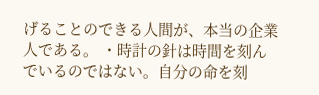げることのできる人間が、本当の企業人である。 ・時計の針は時間を刻んでいるのではない。自分の命を刻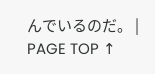んでいるのだ。 |
PAGE TOP ↑